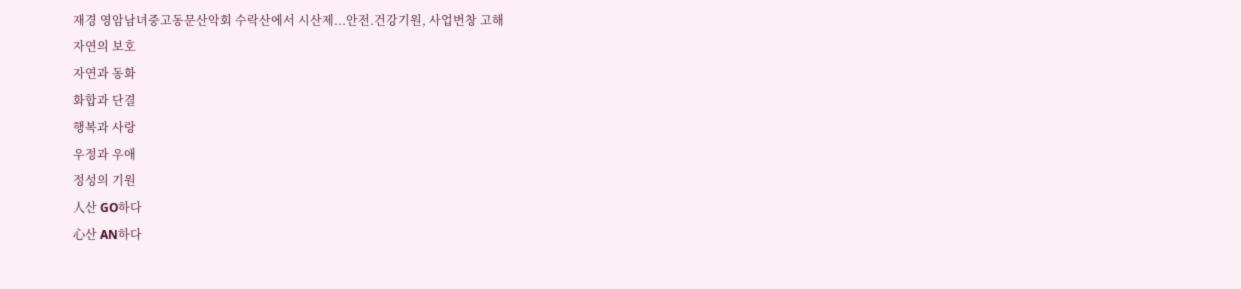재경 영암남녀중고동문산악회 수락산에서 시산제...안전.건강기원, 사업번창 고해
자연의 보호
자연과 동화
화합과 단결
행복과 사랑
우정과 우애
정성의 기원
人산 GO하다
心산 AN하다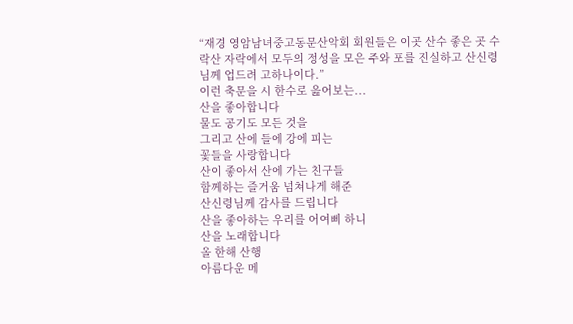“재경 영암남녀중고동문산악회 회원들은 이곳 산수 좋은 곳 수락산 자락에서 모두의 정성을 모은 주와 포를 진실하고 산신령님께 업드려 고하나이다.”
이런 축문을 시 한수로 읊어보는...
산을 좋아합니다
물도 공기도 모든 것을
그리고 산에 들에 강에 피는
꽃들을 사랑합니다
산이 좋아서 산에 가는 친구들
함께하는 즐거움 넘쳐나게 해준
산신령님께 감사를 드립니다
산을 좋아하는 우리를 어여삐 하니
산을 노래합니다
올 한해 산행
아름다운 메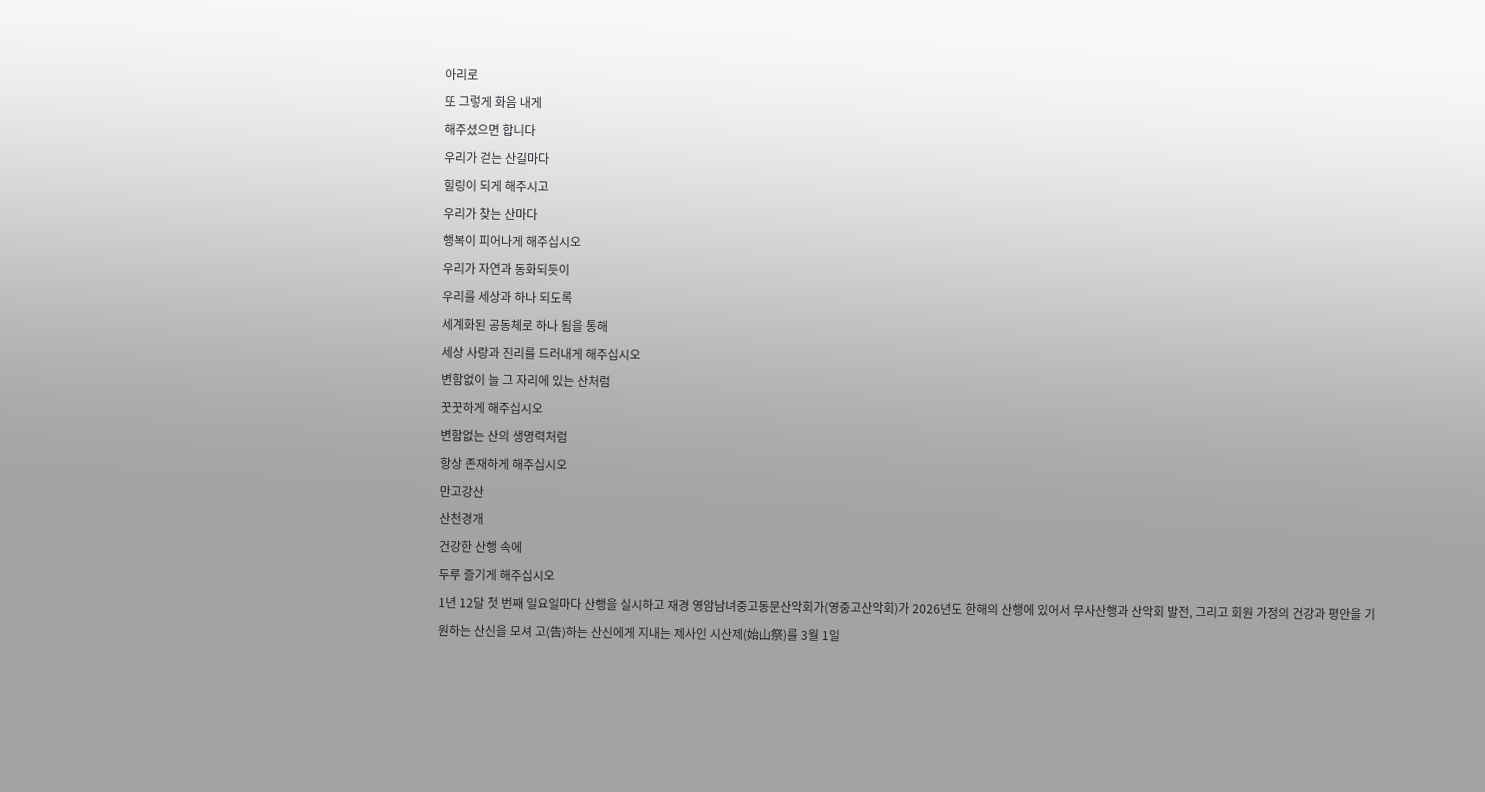아리로
또 그렇게 화음 내게
해주셨으면 합니다
우리가 걷는 산길마다
힐링이 되게 해주시고
우리가 찾는 산마다
행복이 피어나게 해주십시오
우리가 자연과 동화되듯이
우리를 세상과 하나 되도록
세계화된 공동체로 하나 됨을 통해
세상 사랑과 진리를 드러내게 해주십시오
변함없이 늘 그 자리에 있는 산처럼
꿋꿋하게 해주십시오
변함없는 산의 생명력처럼
항상 존재하게 해주십시오
만고강산
산천경개
건강한 산행 속에
두루 즐기게 해주십시오
1년 12달 첫 번째 일요일마다 산행을 실시하고 재경 영암남녀중고동문산악회가(영중고산악회)가 2026년도 한해의 산행에 있어서 무사산행과 산악회 발전, 그리고 회원 가정의 건강과 평안을 기원하는 산신을 모셔 고(告)하는 산신에게 지내는 제사인 시산제(始山祭)를 3월 1일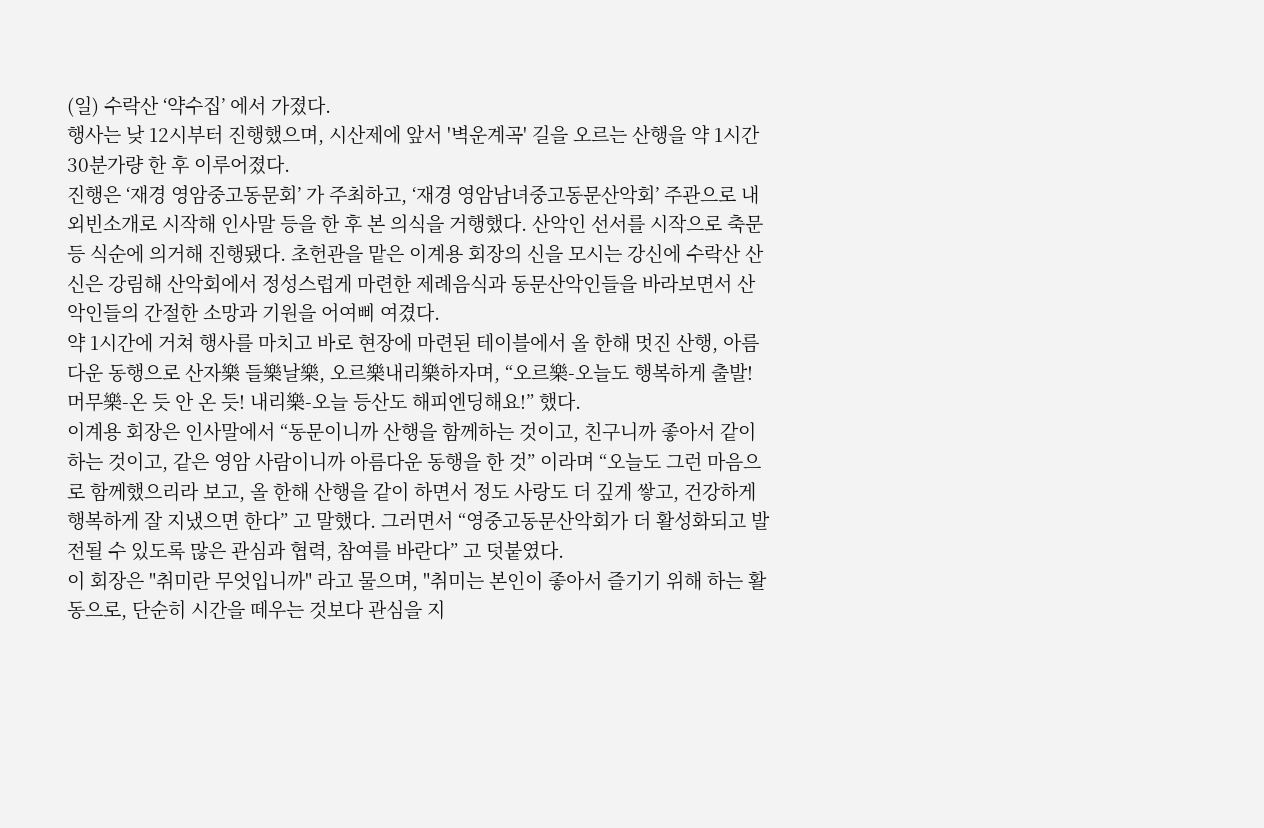(일) 수락산 ‘약수집’ 에서 가졌다.
행사는 낮 12시부터 진행했으며, 시산제에 앞서 '벽운계곡' 길을 오르는 산행을 약 1시간 30분가량 한 후 이루어졌다.
진행은 ‘재경 영암중고동문회’ 가 주최하고, ‘재경 영암남녀중고동문산악회’ 주관으로 내 외빈소개로 시작해 인사말 등을 한 후 본 의식을 거행했다. 산악인 선서를 시작으로 축문 등 식순에 의거해 진행됐다. 초헌관을 맡은 이계용 회장의 신을 모시는 강신에 수락산 산신은 강림해 산악회에서 정성스럽게 마련한 제례음식과 동문산악인들을 바라보면서 산악인들의 간절한 소망과 기원을 어여삐 여겼다.
약 1시간에 거쳐 행사를 마치고 바로 현장에 마련된 테이블에서 올 한해 멋진 산행, 아름다운 동행으로 산자樂 들樂날樂, 오르樂내리樂하자며, “오르樂-오늘도 행복하게 출발! 머무樂-온 듯 안 온 듯! 내리樂-오늘 등산도 해피엔딩해요!” 했다.
이계용 회장은 인사말에서 “동문이니까 산행을 함께하는 것이고, 친구니까 좋아서 같이 하는 것이고, 같은 영암 사람이니까 아름다운 동행을 한 것” 이라며 “오늘도 그런 마음으로 함께했으리라 보고, 올 한해 산행을 같이 하면서 정도 사랑도 더 깊게 쌓고, 건강하게 행복하게 잘 지냈으면 한다” 고 말했다. 그러면서 “영중고동문산악회가 더 활성화되고 발전될 수 있도록 많은 관심과 협력, 참여를 바란다” 고 덧붙였다.
이 회장은 "취미란 무엇입니까" 라고 물으며, "취미는 본인이 좋아서 즐기기 위해 하는 활동으로, 단순히 시간을 떼우는 것보다 관심을 지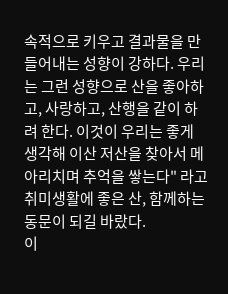속적으로 키우고 결과물을 만들어내는 성향이 강하다. 우리는 그런 성향으로 산을 좋아하고, 사랑하고, 산행을 같이 하려 한다. 이것이 우리는 좋게 생각해 이산 저산을 찾아서 메아리치며 추억을 쌓는다" 라고 취미생활에 좋은 산, 함께하는 동문이 되길 바랐다.
이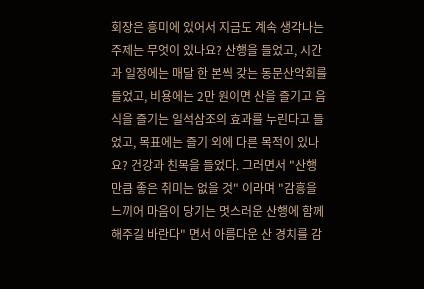회장은 흥미에 있어서 지금도 계속 생각나는 주제는 무엇이 있나요? 산행을 들었고, 시간과 일정에는 매달 한 본씩 갖는 동문산악회를 들었고, 비용에는 2만 원이면 산을 즐기고 음식을 즐기는 일석삼조의 효과를 누린다고 들었고, 목표에는 즐기 외에 다른 목적이 있나요? 건강과 친목을 들었다. 그러면서 "산행 만큼 좋은 취미는 없을 것" 이라며 "감흥을 느끼어 마음이 당기는 멋스러운 산행에 함께 해주길 바란다" 면서 아름다운 산 경치를 감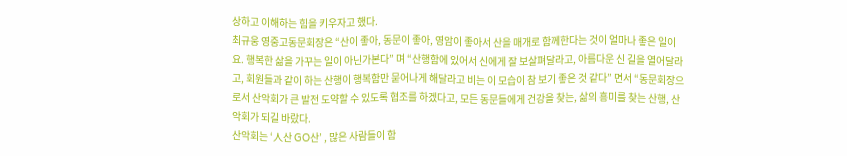상하고 이해하는 힘을 키우자고 했다.
최규웅 영중고동문회장은 “산이 좋아, 동문이 좋아, 영암이 좋아서 산을 매개로 함께한다는 것이 얼마나 좋은 일이요. 행복한 삶을 가꾸는 일이 아닌가본다” 며 “산행함에 있어서 신에게 잘 보살펴달라고, 아름다운 신 길을 열어달라고, 회원들과 같이 하는 산행이 행복함만 묻어나게 해달라고 비는 이 모습이 참 보기 좋은 것 같다” 면서 “동문회장으로서 산악회가 큰 발전 도약할 수 있도록 협조를 하겠다고, 모든 동문들에게 건강을 찾는, 삶의 흥미를 찾는 산행, 산악회가 되길 바랐다.
산악회는 ‘人산 GO산’ , 많은 사람들이 함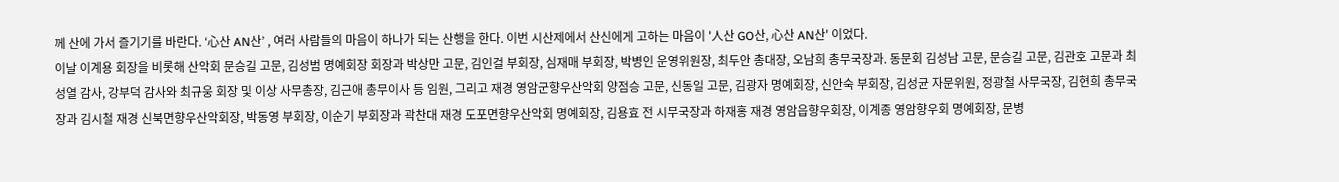께 산에 가서 즐기기를 바란다. ‘心산 AN산’ , 여러 사람들의 마음이 하나가 되는 산행을 한다. 이번 시산제에서 산신에게 고하는 마음이 '人산 GO산, 心산 AN산' 이었다.
이날 이계용 회장을 비롯해 산악회 문승길 고문, 김성범 명예회장 회장과 박상만 고문, 김인걸 부회장, 심재매 부회장, 박병인 운영위원장, 최두안 총대장, 오남희 총무국장과. 동문회 김성남 고문, 문승길 고문, 김관호 고문과 최성열 감사, 강부덕 감사와 최규웅 회장 및 이상 사무총장, 김근애 총무이사 등 임원, 그리고 재경 영암군향우산악회 양점승 고문, 신동일 고문, 김광자 명예회장, 신안숙 부회장, 김성균 자문위원, 정광철 사무국장, 김현희 총무국장과 김시철 재경 신북면향우산악회장, 박동영 부회장, 이순기 부회장과 곽찬대 재경 도포면향우산악회 명예회장, 김용효 전 시무국장과 하재홍 재경 영암읍향우회장, 이계종 영암향우회 명예회장, 문병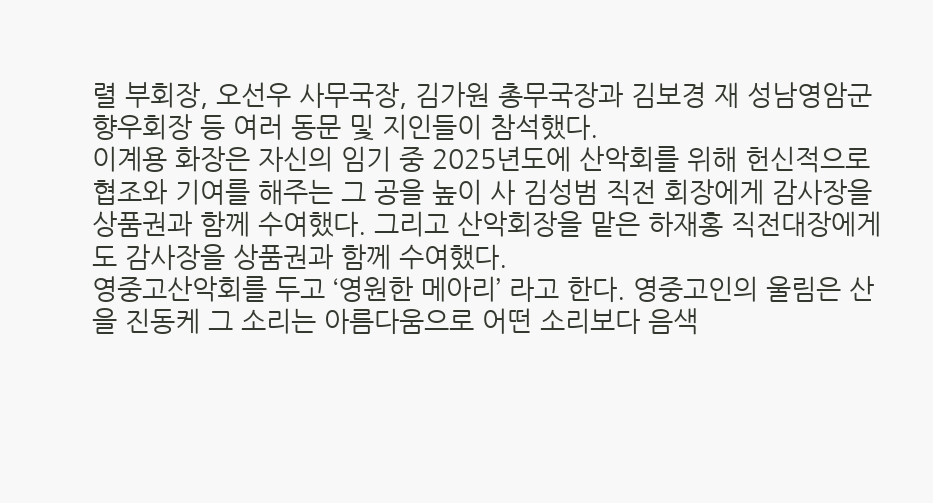렬 부회장, 오선우 사무국장, 김가원 총무국장과 김보경 재 성남영암군향우회장 등 여러 동문 및 지인들이 참석했다.
이계용 화장은 자신의 임기 중 2025년도에 산악회를 위해 헌신적으로 협조와 기여를 해주는 그 공을 높이 사 김성범 직전 회장에게 감사장을 상품권과 함께 수여했다. 그리고 산악회장을 맡은 하재홍 직전대장에게도 감사장을 상품권과 함께 수여했다.
영중고산악회를 두고 ‘영원한 메아리’ 라고 한다. 영중고인의 울림은 산을 진동케 그 소리는 아름다움으로 어떤 소리보다 음색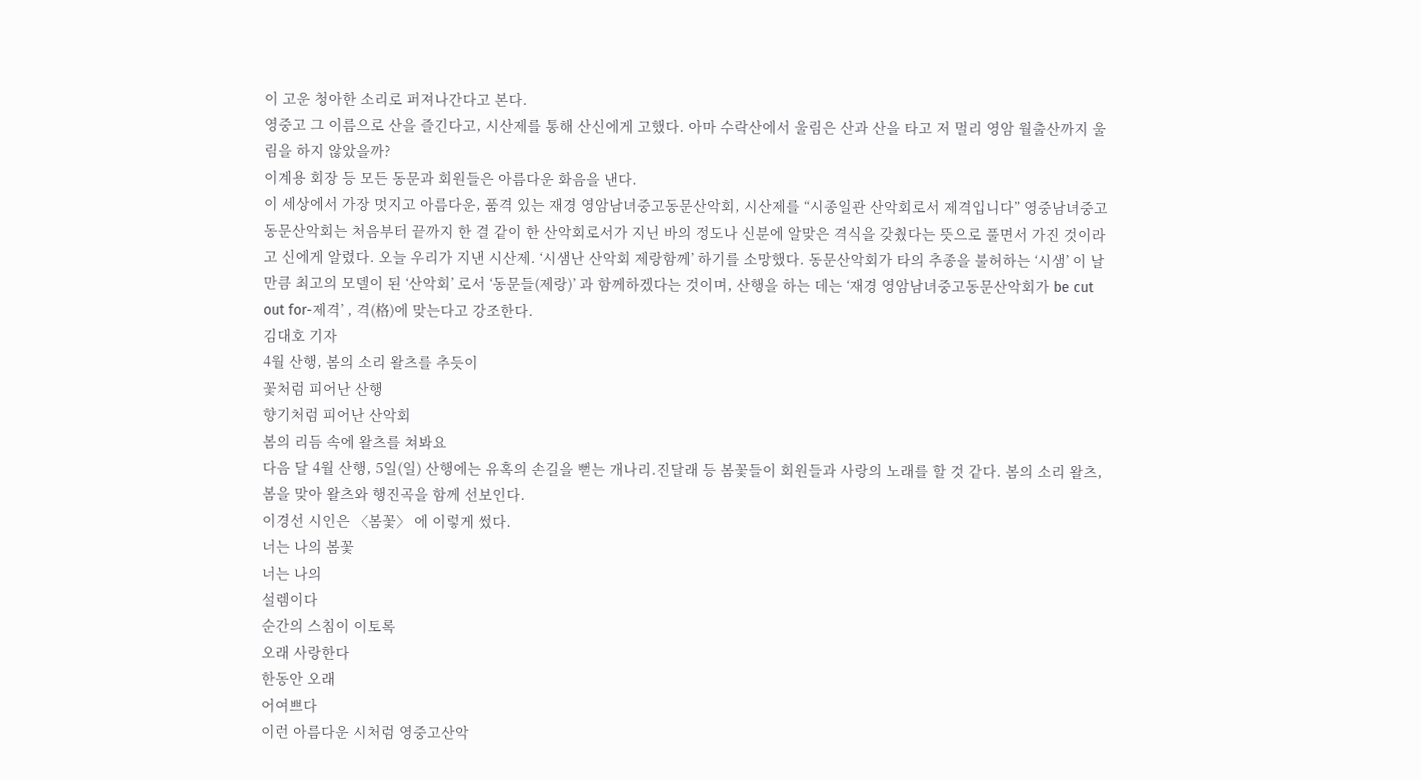이 고운 청아한 소리로 퍼져나간다고 본다.
영중고 그 이름으로 산을 즐긴다고, 시산제를 통해 산신에게 고했다. 아마 수락산에서 울림은 산과 산을 타고 저 멀리 영암 월출산까지 울림을 하지 않았을까?
이계용 회장 등 모든 동문과 회원들은 아름다운 화음을 낸다.
이 세상에서 가장 멋지고 아름다운, 품격 있는 재경 영암남녀중고동문산악회, 시산제를 “시종일관 산악회로서 제격입니다” 영중남녀중고동문산악회는 처음부터 끝까지 한 결 같이 한 산악회로서가 지닌 바의 정도나 신분에 알맞은 격식을 갖췄다는 뜻으로 풀면서 가진 것이라고 신에게 알렸다. 오늘 우리가 지낸 시산제. ‘시샘난 산악회 제랑함께’ 하기를 소망했다. 동문산악회가 타의 추종을 불허하는 ‘시샘’ 이 날만큼 최고의 모델이 된 ‘산악회’ 로서 ‘동문들(제랑)’ 과 함께하겠다는 것이며, 산행을 하는 데는 ‘재경 영암남녀중고동문산악회가 be cut out for-제격’ , 격(格)에 맞는다고 강조한다.
김대호 기자
4월 산행, 봄의 소리 왈츠를 추듯이
꽃처럼 피어난 산행
향기처럼 피어난 산악회
봄의 리듬 속에 왈츠를 쳐봐요
다음 달 4월 산행, 5일(일) 산행에는 유혹의 손길을 뻗는 개나리.진달래 등 봄꽃들이 회원들과 사랑의 노래를 할 것 같다. 봄의 소리 왈츠, 봄을 맞아 왈츠와 행진곡을 함께 선보인다.
이경선 시인은 〈봄꽃〉 에 이렇게 썼다.
너는 나의 봄꽃
너는 나의
설렘이다
순간의 스침이 이토록
오래 사랑한다
한동안 오래
어여쁘다
이런 아름다운 시처럼 영중고산악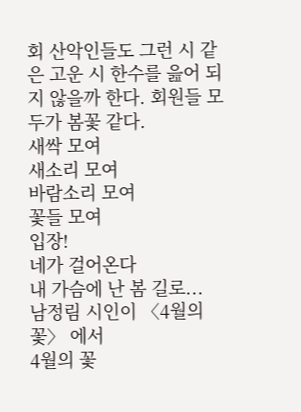회 산악인들도 그런 시 같은 고운 시 한수를 읊어 되지 않을까 한다. 회원들 모두가 봄꽃 같다.
새싹 모여
새소리 모여
바람소리 모여
꽃들 모여
입장!
네가 걸어온다
내 가슴에 난 봄 길로...
남정림 시인이 〈4월의 꽃〉 에서
4월의 꽃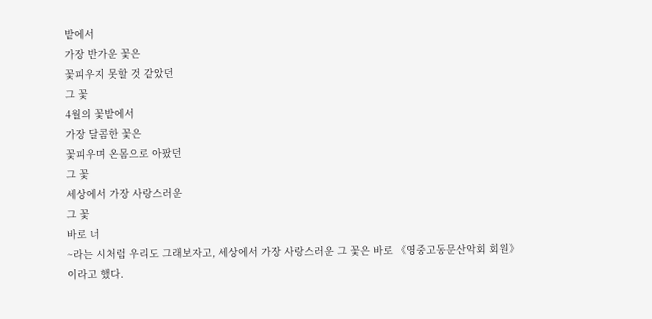밭에서
가장 반가운 꽃은
꽃피우지 못할 것 같았던
그 꽃
4월의 꽃밭에서
가장 달콤한 꽃은
꽃피우며 온몸으로 아팠던
그 꽃
세상에서 가장 사랑스러운
그 꽃
바로 너
~라는 시처럼 우리도 그래보자고, 세상에서 가장 사랑스러운 그 꽃은 바로 《영중고동문산악회 회원》 이라고 했다.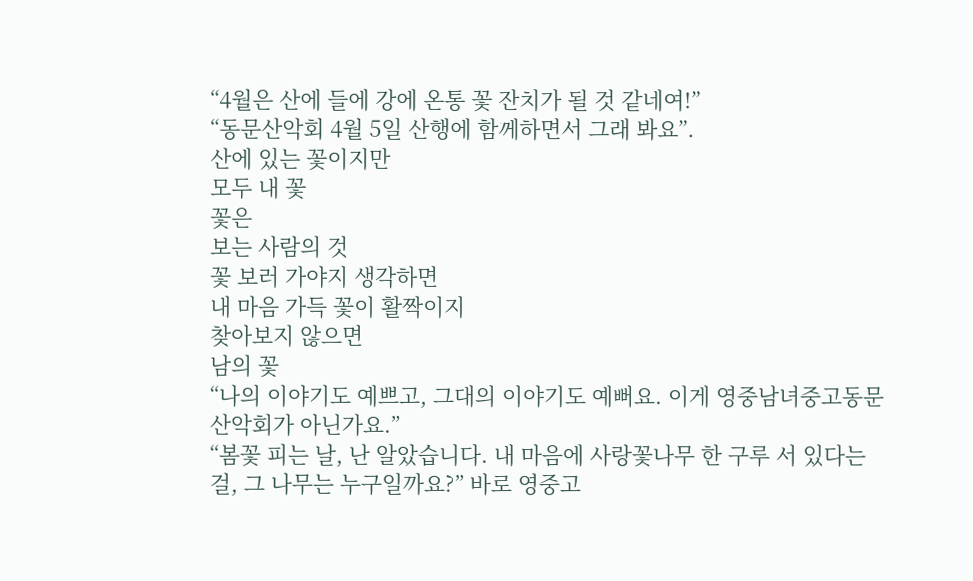“4월은 산에 들에 강에 온통 꽃 잔치가 될 것 같네여!”
“동문산악회 4월 5일 산행에 함께하면서 그래 봐요”.
산에 있는 꽃이지만
모두 내 꽃
꽃은
보는 사람의 것
꽃 보러 가야지 생각하면
내 마음 가득 꽃이 활짝이지
찾아보지 않으면
남의 꽃
“나의 이야기도 예쁘고, 그대의 이야기도 예뻐요. 이게 영중남녀중고동문산악회가 아닌가요.”
“봄꽃 피는 날, 난 알았습니다. 내 마음에 사랑꽃나무 한 구루 서 있다는 걸, 그 나무는 누구일까요?” 바로 영중고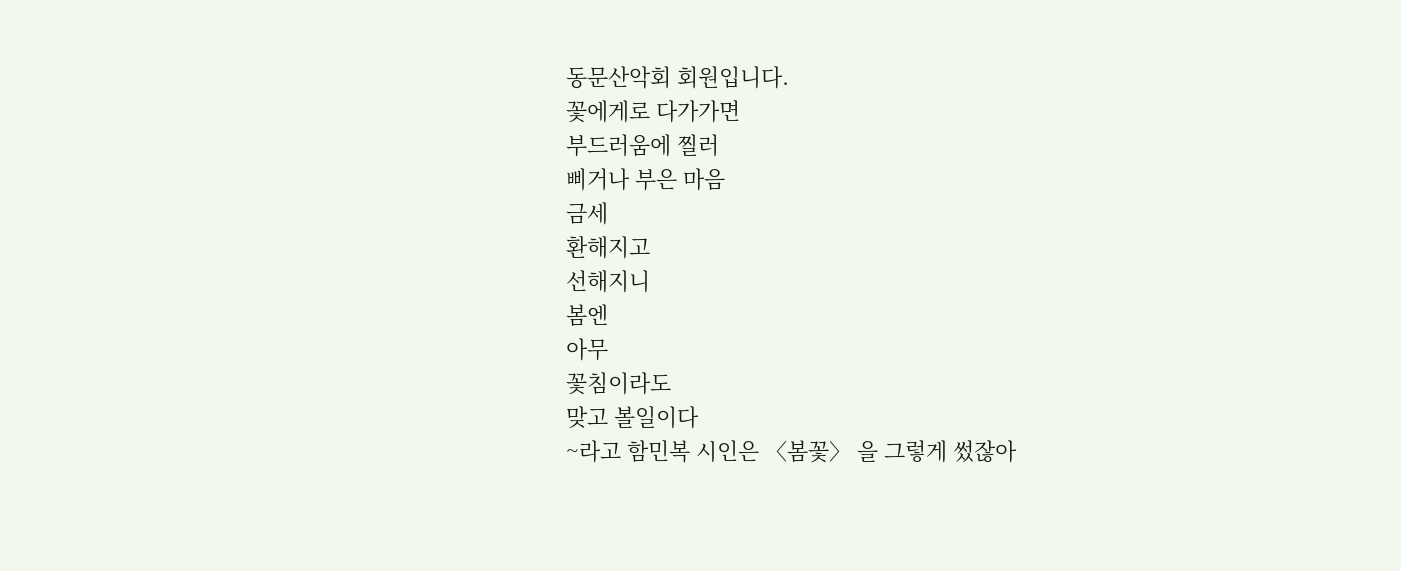동문산악회 회원입니다.
꽃에게로 다가가면
부드러움에 찔러
삐거나 부은 마음
금세
환해지고
선해지니
봄엔
아무
꽃침이라도
맞고 볼일이다
~라고 함민복 시인은 〈봄꽃〉 을 그렇게 썼잖아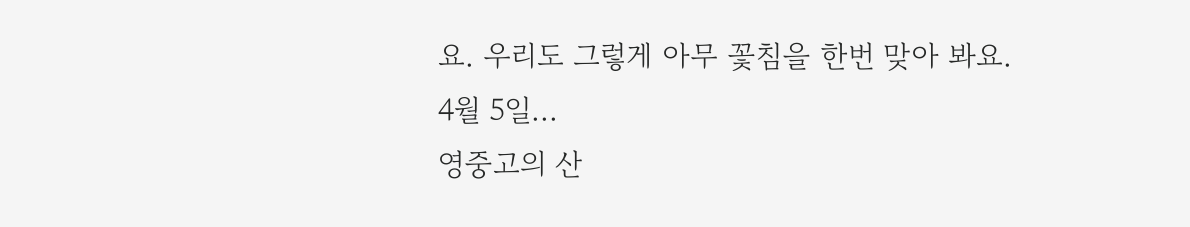요. 우리도 그렇게 아무 꽃침을 한번 맞아 봐요. 4월 5일...
영중고의 산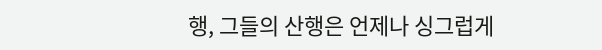행, 그들의 산행은 언제나 싱그럽게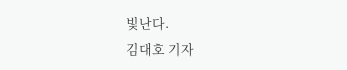빛난다.
김대호 기자